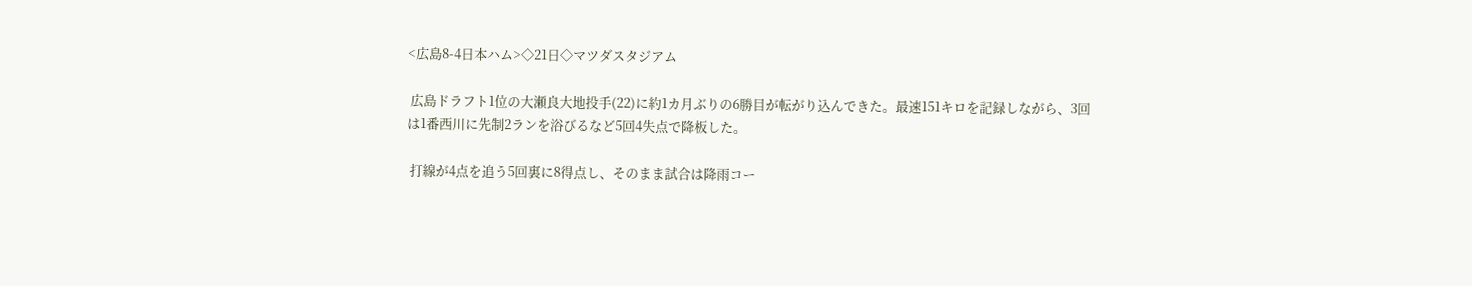<広島8-4日本ハム>◇21日◇マツダスタジアム

 広島ドラフト1位の大瀬良大地投手(22)に約1カ月ぶりの6勝目が転がり込んできた。最速151キロを記録しながら、3回は1番西川に先制2ランを浴びるなど5回4失点で降板した。

 打線が4点を追う5回裏に8得点し、そのまま試合は降雨コー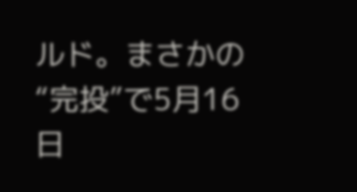ルド。まさかの“完投”で5月16日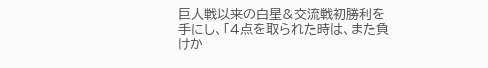巨人戦以来の白星&交流戦初勝利を手にし、「4点を取られた時は、また負けか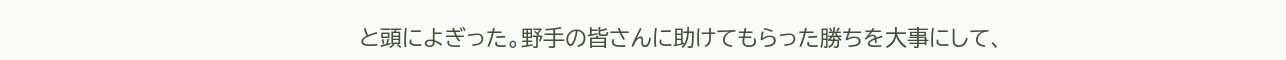と頭によぎった。野手の皆さんに助けてもらった勝ちを大事にして、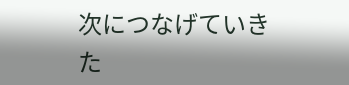次につなげていきた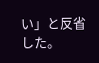い」と反省した。